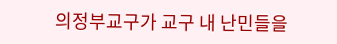의정부교구가 교구 내 난민들을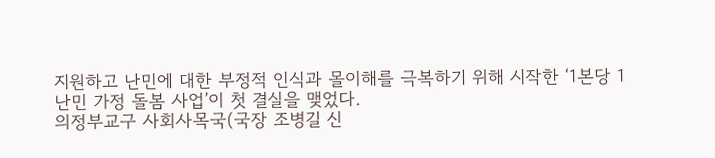지원하고 난민에 대한 부정적 인식과 몰이해를 극복하기 위해 시작한 ‘1본당 1난민 가정 돌봄 사업’이 첫 결실을 맺었다.
의정부교구 사회사목국(국장 조병길 신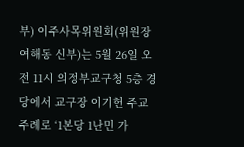부) 이주사목위원회(위원장 여해동 신부)는 5월 26일 오전 11시 의정부교구청 5층 경당에서 교구장 이기헌 주교 주례로 ‘1본당 1난민 가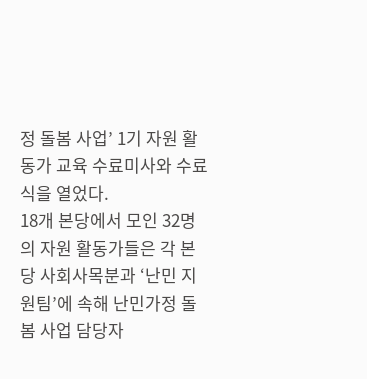정 돌봄 사업’ 1기 자원 활동가 교육 수료미사와 수료식을 열었다.
18개 본당에서 모인 32명의 자원 활동가들은 각 본당 사회사목분과 ‘난민 지원팀’에 속해 난민가정 돌봄 사업 담당자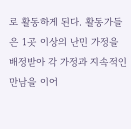로 활동하게 된다. 활동가들은 1곳 이상의 난민 가정을 배정받아 각 가정과 지속적인 만남을 이어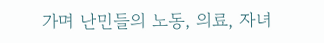가며 난민들의 노동, 의료, 자녀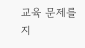교육 문제를 지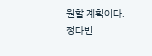원할 계획이다.
정다빈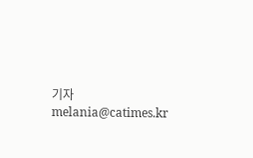기자 melania@catimes.kr